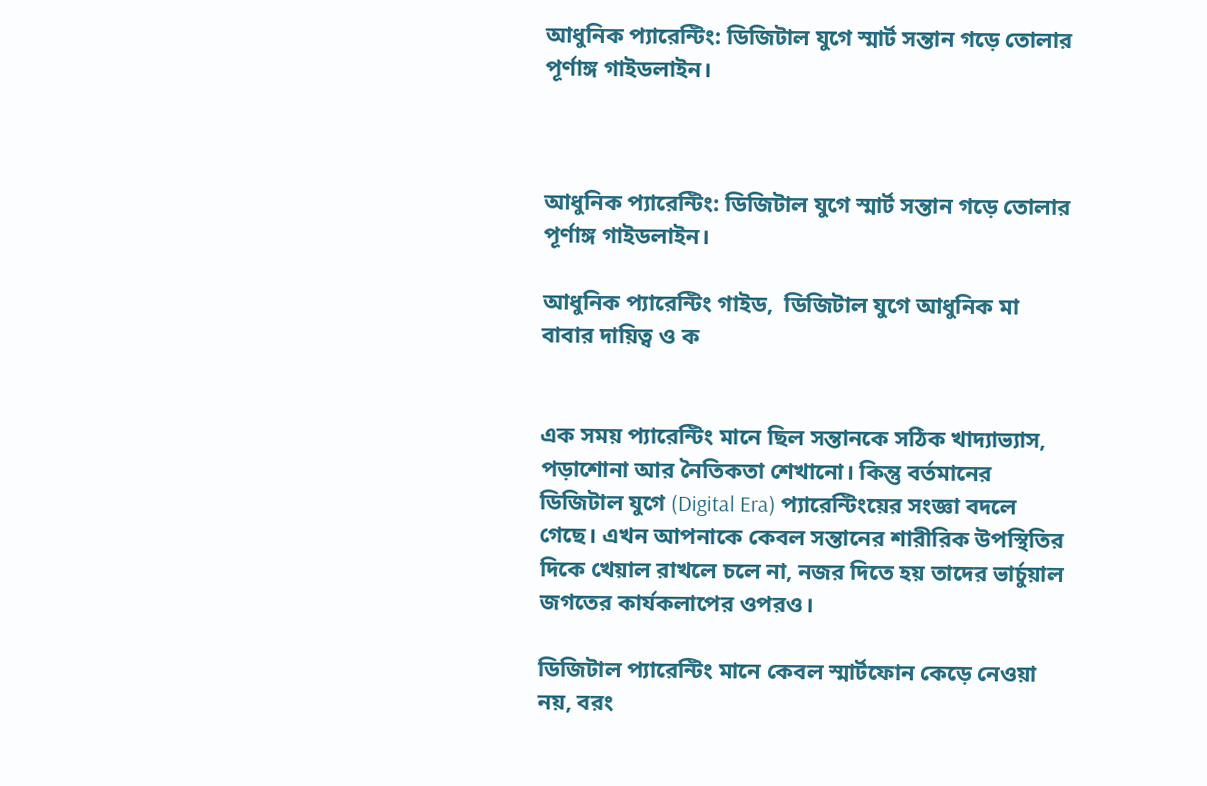আধুনিক প্যারেন্টিং: ডিজিটাল যুগে স্মার্ট সন্তান গড়ে তোলার পূর্ণাঙ্গ গাইডলাইন।



আধুনিক প্যারেন্টিং: ডিজিটাল যুগে স্মার্ট সন্তান গড়ে তোলার পূর্ণাঙ্গ গাইডলাইন।

আধুনিক প্যারেন্টিং গাইড,  ডিজিটাল যুগে আধুনিক মা বাবার দায়িত্ব ও ক


এক সময় প্যারেন্টিং মানে ছিল সন্তানকে সঠিক খাদ্যাভ্যাস, পড়াশোনা আর নৈতিকতা শেখানো। কিন্তু বর্তমানের ডিজিটাল যুগে (Digital Era) প্যারেন্টিংয়ের সংজ্ঞা বদলে গেছে। এখন আপনাকে কেবল সন্তানের শারীরিক উপস্থিতির দিকে খেয়াল রাখলে চলে না, নজর দিতে হয় তাদের ভার্চুয়াল জগতের কার্যকলাপের ওপরও।

ডিজিটাল প্যারেন্টিং মানে কেবল স্মার্টফোন কেড়ে নেওয়া নয়, বরং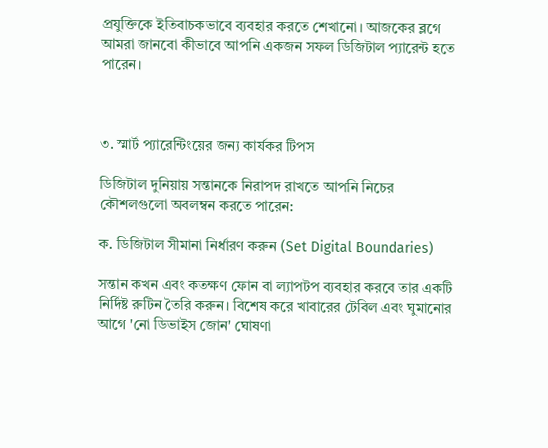প্রযুক্তিকে ইতিবাচকভাবে ব্যবহার করতে শেখানো। আজকের ব্লগে আমরা জানবো কীভাবে আপনি একজন সফল ডিজিটাল প্যারেন্ট হতে পারেন।



৩. স্মার্ট প্যারেন্টিংয়ের জন্য কার্যকর টিপস

ডিজিটাল দুনিয়ায় সন্তানকে নিরাপদ রাখতে আপনি নিচের কৌশলগুলো অবলম্বন করতে পারেন:

ক. ডিজিটাল সীমানা নির্ধারণ করুন (Set Digital Boundaries)

সন্তান কখন এবং কতক্ষণ ফোন বা ল্যাপটপ ব্যবহার করবে তার একটি নির্দিষ্ট রুটিন তৈরি করুন। বিশেষ করে খাবারের টেবিল এবং ঘুমানোর আগে 'নো ডিভাইস জোন' ঘোষণা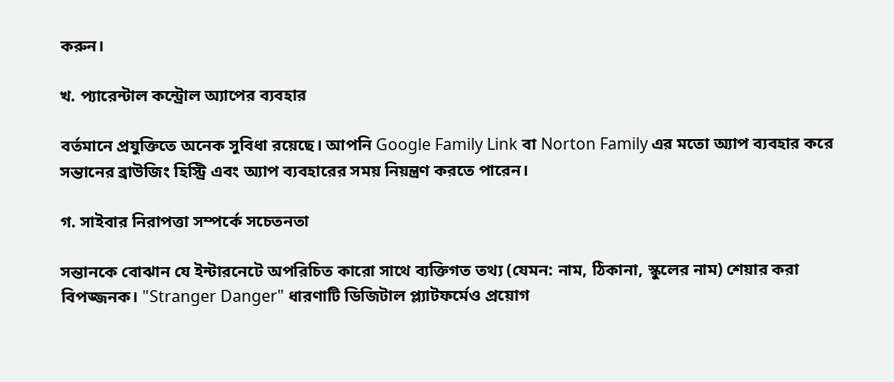করুন।

খ. প্যারেন্টাল কন্ট্রোল অ্যাপের ব্যবহার

বর্তমানে প্রযুক্তিতে অনেক সুবিধা রয়েছে। আপনি Google Family Link বা Norton Family এর মতো অ্যাপ ব্যবহার করে সন্তানের ব্রাউজিং হিস্ট্রি এবং অ্যাপ ব্যবহারের সময় নিয়ন্ত্রণ করতে পারেন।

গ. সাইবার নিরাপত্তা সম্পর্কে সচেতনতা

সন্তানকে বোঝান যে ইন্টারনেটে অপরিচিত কারো সাথে ব্যক্তিগত তথ্য (যেমন: নাম, ঠিকানা, স্কুলের নাম) শেয়ার করা বিপজ্জনক। "Stranger Danger" ধারণাটি ডিজিটাল প্ল্যাটফর্মেও প্রয়োগ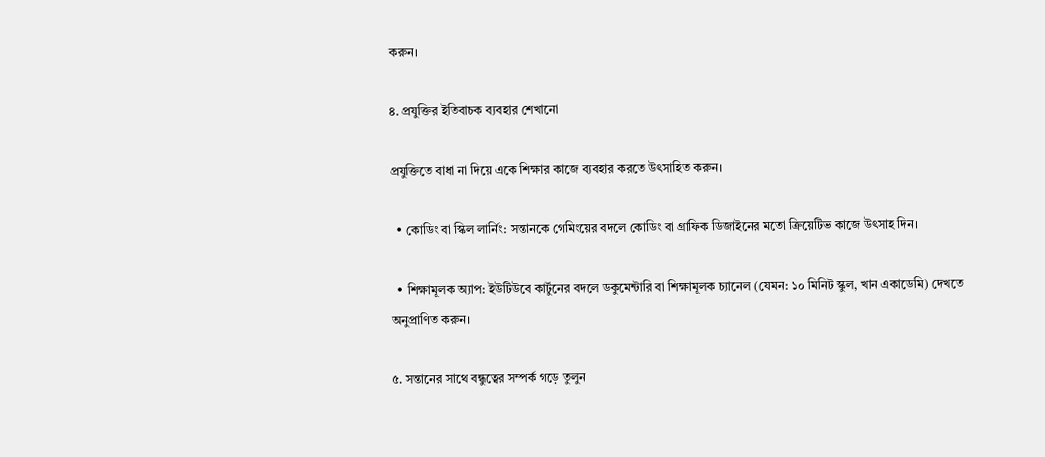করুন।

৪. প্রযুক্তির ইতিবাচক ব্যবহার শেখানো

প্রযুক্তিতে বাধা না দিয়ে একে শিক্ষার কাজে ব্যবহার করতে উৎসাহিত করুন।

  • কোডিং বা স্কিল লার্নিং: সন্তানকে গেমিংয়ের বদলে কোডিং বা গ্রাফিক ডিজাইনের মতো ক্রিয়েটিভ কাজে উৎসাহ দিন।

  • শিক্ষামূলক অ্যাপ: ইউটিউবে কার্টুনের বদলে ডকুমেন্টারি বা শিক্ষামূলক চ্যানেল (যেমন: ১০ মিনিট স্কুল, খান একাডেমি) দেখতে অনুপ্রাণিত করুন।

৫. সন্তানের সাথে বন্ধুত্বের সম্পর্ক গড়ে তুলুন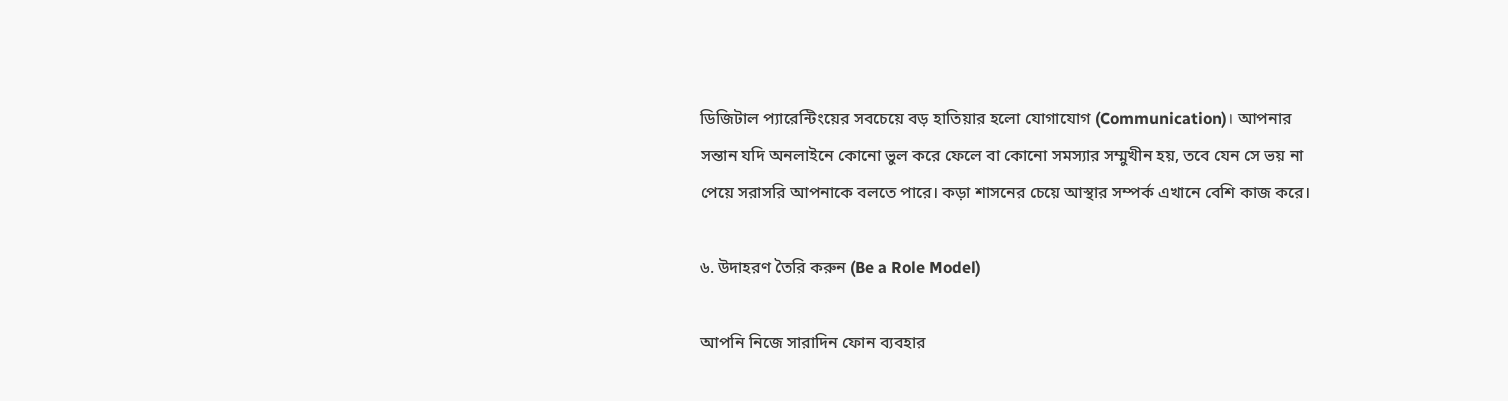ডিজিটাল প্যারেন্টিংয়ের সবচেয়ে বড় হাতিয়ার হলো যোগাযোগ (Communication)। আপনার সন্তান যদি অনলাইনে কোনো ভুল করে ফেলে বা কোনো সমস্যার সম্মুখীন হয়, তবে যেন সে ভয় না পেয়ে সরাসরি আপনাকে বলতে পারে। কড়া শাসনের চেয়ে আস্থার সম্পর্ক এখানে বেশি কাজ করে।

৬. উদাহরণ তৈরি করুন (Be a Role Model)

আপনি নিজে সারাদিন ফোন ব্যবহার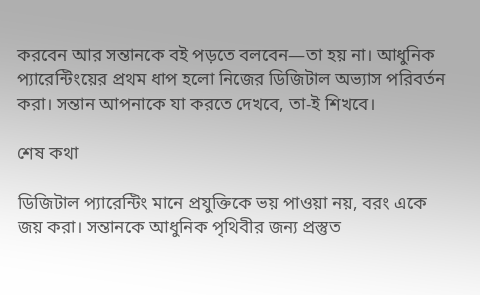করবেন আর সন্তানকে বই পড়তে বলবেন—তা হয় না। আধুনিক প্যারেন্টিংয়ের প্রথম ধাপ হলো নিজের ডিজিটাল অভ্যাস পরিবর্তন করা। সন্তান আপনাকে যা করতে দেখবে, তা-ই শিখবে।

শেষ কথা

ডিজিটাল প্যারেন্টিং মানে প্রযুক্তিকে ভয় পাওয়া নয়, বরং একে জয় করা। সন্তানকে আধুনিক পৃথিবীর জন্য প্রস্তুত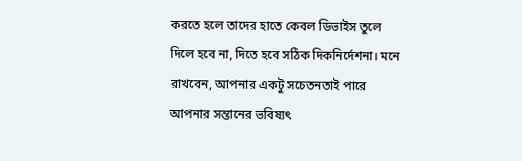করতে হলে তাদের হাতে কেবল ডিভাইস তুলে দিলে হবে না, দিতে হবে সঠিক দিকনির্দেশনা। মনে রাখবেন, আপনার একটু সচেতনতাই পারে আপনার সন্তানের ভবিষ্যৎ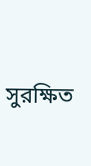সুরক্ষিত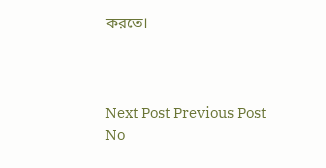করতে।



Next Post Previous Post
No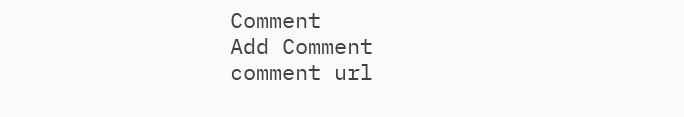Comment
Add Comment
comment url